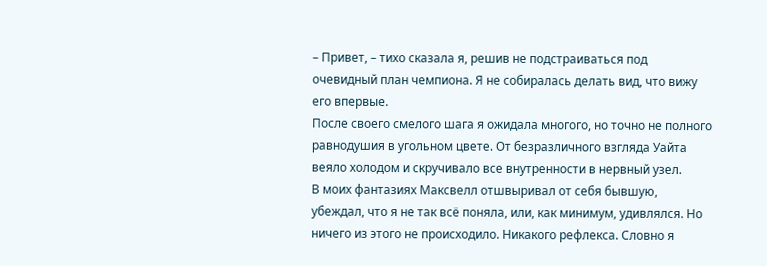– Привет, – тихо сказала я, решив не подстраиваться под очевидный план чемпиона. Я не собиралась делать вид, что вижу его впервые.
После своего смелого шага я ожидала многого, но точно не полного равнодушия в угольном цвете. От безразличного взгляда Уайта веяло холодом и скручивало все внутренности в нервный узел.
В моих фантазиях Максвелл отшвыривал от себя бывшую, убеждал, что я не так всё поняла, или, как минимум, удивлялся. Но ничего из этого не происходило. Никакого рефлекса. Словно я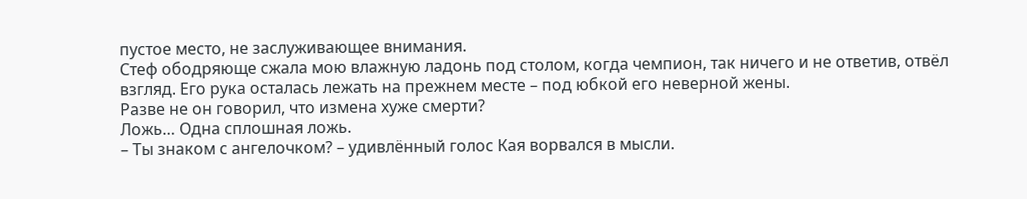пустое место, не заслуживающее внимания.
Стеф ободряюще сжала мою влажную ладонь под столом, когда чемпион, так ничего и не ответив, отвёл взгляд. Его рука осталась лежать на прежнем месте – под юбкой его неверной жены.
Разве не он говорил, что измена хуже смерти?
Ложь… Одна сплошная ложь.
– Ты знаком с ангелочком? – удивлённый голос Кая ворвался в мысли.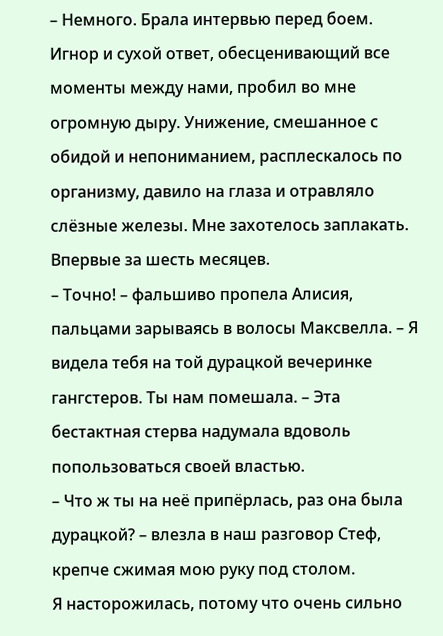– Немного. Брала интервью перед боем.
Игнор и сухой ответ, обесценивающий все моменты между нами, пробил во мне огромную дыру. Унижение, смешанное с обидой и непониманием, расплескалось по организму, давило на глаза и отравляло слёзные железы. Мне захотелось заплакать. Впервые за шесть месяцев.
– Точно! – фальшиво пропела Алисия, пальцами зарываясь в волосы Максвелла. – Я видела тебя на той дурацкой вечеринке гангстеров. Ты нам помешала. – Эта бестактная стерва надумала вдоволь попользоваться своей властью.
– Что ж ты на неё припёрлась, раз она была дурацкой? – влезла в наш разговор Стеф, крепче сжимая мою руку под столом.
Я насторожилась, потому что очень сильно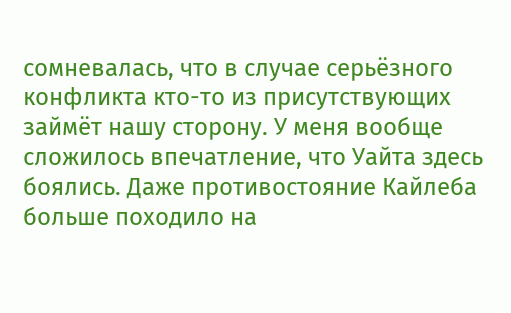сомневалась, что в случае серьёзного конфликта кто-то из присутствующих займёт нашу сторону. У меня вообще сложилось впечатление, что Уайта здесь боялись. Даже противостояние Кайлеба больше походило на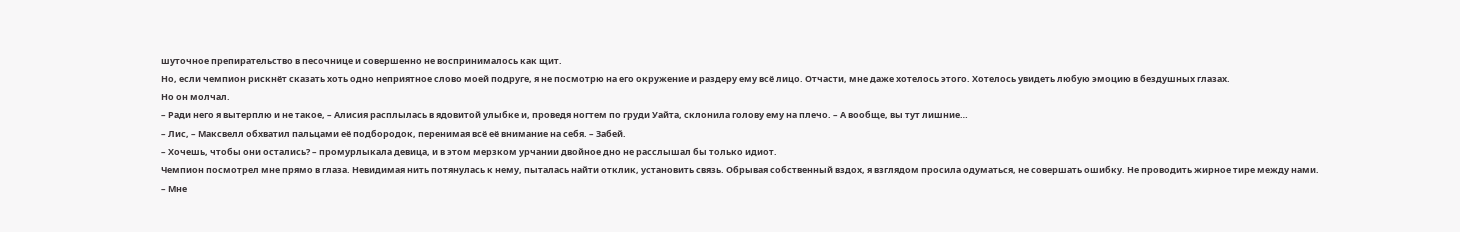шуточное препирательство в песочнице и совершенно не воспринималось как щит.
Но, если чемпион рискнёт сказать хоть одно неприятное слово моей подруге, я не посмотрю на его окружение и раздеру ему всё лицо. Отчасти, мне даже хотелось этого. Хотелось увидеть любую эмоцию в бездушных глазах.
Но он молчал.
– Ради него я вытерплю и не такое, – Алисия расплылась в ядовитой улыбке и, проведя ногтем по груди Уайта, склонила голову ему на плечо. – А вообще, вы тут лишние…
– Лис, – Максвелл обхватил пальцами её подбородок, перенимая всё её внимание на себя. – Забей.
– Хочешь, чтобы они остались? – промурлыкала девица, и в этом мерзком урчании двойное дно не расслышал бы только идиот.
Чемпион посмотрел мне прямо в глаза. Невидимая нить потянулась к нему, пыталась найти отклик, установить связь. Обрывая собственный вздох, я взглядом просила одуматься, не совершать ошибку. Не проводить жирное тире между нами.
– Мне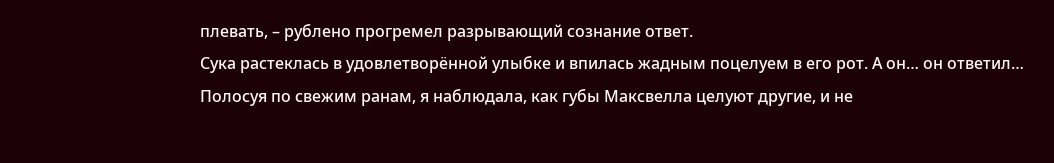плевать, – рублено прогремел разрывающий сознание ответ.
Сука растеклась в удовлетворённой улыбке и впилась жадным поцелуем в его рот. А он… он ответил…
Полосуя по свежим ранам, я наблюдала, как губы Максвелла целуют другие, и не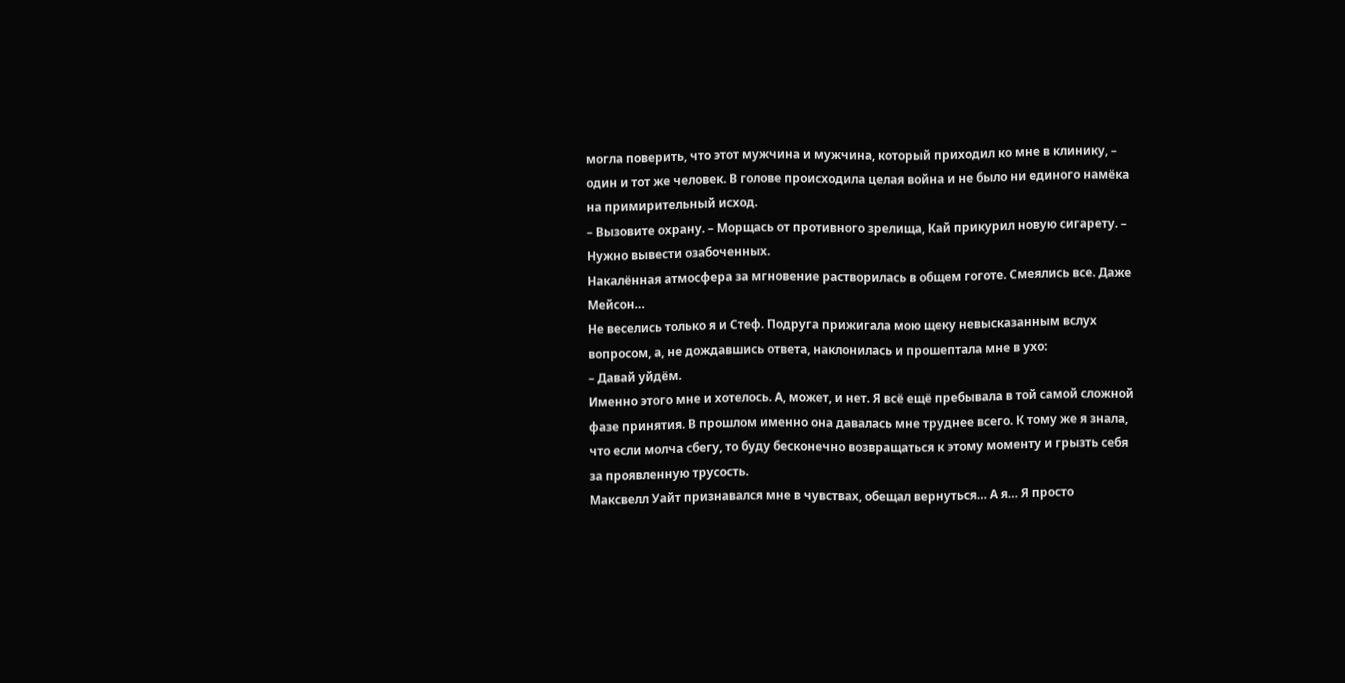могла поверить, что этот мужчина и мужчина, который приходил ко мне в клинику, – один и тот же человек. В голове происходила целая война и не было ни единого намёка на примирительный исход.
– Вызовите охрану. – Морщась от противного зрелища, Кай прикурил новую сигарету. – Нужно вывести озабоченных.
Накалённая атмосфера за мгновение растворилась в общем гоготе. Смеялись все. Даже Мейсон…
Не веселись только я и Стеф. Подруга прижигала мою щеку невысказанным вслух вопросом, а, не дождавшись ответа, наклонилась и прошептала мне в ухо:
– Давай уйдём.
Именно этого мне и хотелось. А, может, и нет. Я всё ещё пребывала в той самой сложной фазе принятия. В прошлом именно она давалась мне труднее всего. К тому же я знала, что если молча сбегу, то буду бесконечно возвращаться к этому моменту и грызть себя за проявленную трусость.
Максвелл Уайт признавался мне в чувствах, обещал вернуться… А я… Я просто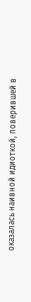оказалась наивной идиоткой, поверившей в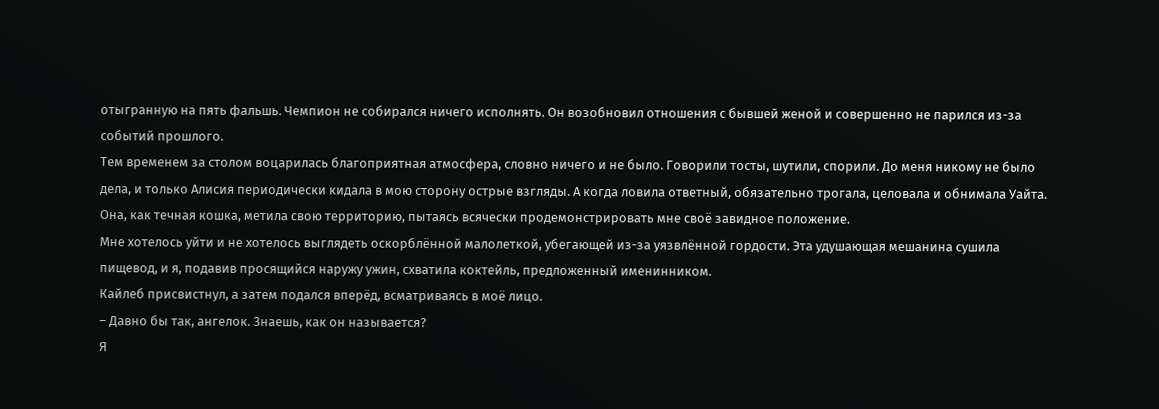отыгранную на пять фальшь. Чемпион не собирался ничего исполнять. Он возобновил отношения с бывшей женой и совершенно не парился из-за событий прошлого.
Тем временем за столом воцарилась благоприятная атмосфера, словно ничего и не было. Говорили тосты, шутили, спорили. До меня никому не было дела, и только Алисия периодически кидала в мою сторону острые взгляды. А когда ловила ответный, обязательно трогала, целовала и обнимала Уайта. Она, как течная кошка, метила свою территорию, пытаясь всячески продемонстрировать мне своё завидное положение.
Мне хотелось уйти и не хотелось выглядеть оскорблённой малолеткой, убегающей из-за уязвлённой гордости. Эта удушающая мешанина сушила пищевод, и я, подавив просящийся наружу ужин, схватила коктейль, предложенный именинником.
Кайлеб присвистнул, а затем подался вперёд, всматриваясь в моё лицо.
– Давно бы так, ангелок. Знаешь, как он называется?
Я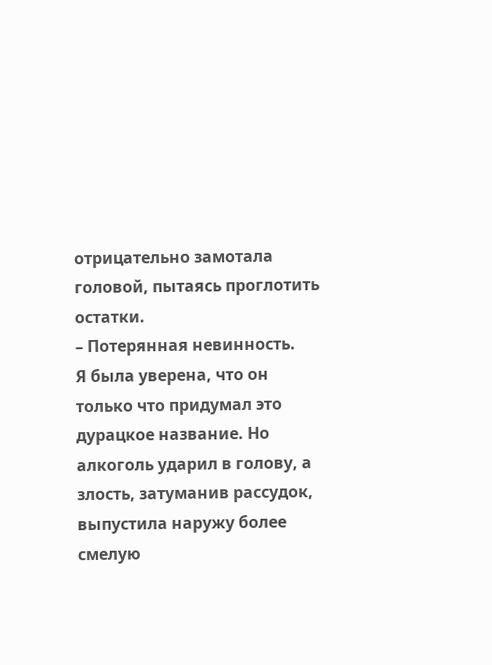отрицательно замотала головой, пытаясь проглотить остатки.
– Потерянная невинность.
Я была уверена, что он только что придумал это дурацкое название. Но алкоголь ударил в голову, а злость, затуманив рассудок, выпустила наружу более смелую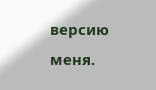версию меня.